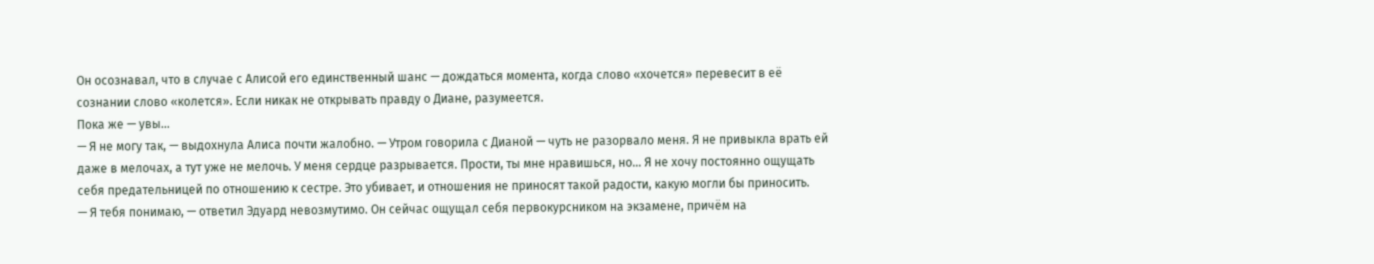Он осознавал, что в случае с Алисой его единственный шанс — дождаться момента, когда слово «хочется» перевесит в её сознании слово «колется». Если никак не открывать правду о Диане, разумеется.
Пока же — увы…
— Я не могу так, — выдохнула Алиса почти жалобно. — Утром говорила с Дианой — чуть не разорвало меня. Я не привыкла врать ей даже в мелочах, а тут уже не мелочь. У меня сердце разрывается. Прости, ты мне нравишься, но… Я не хочу постоянно ощущать себя предательницей по отношению к сестре. Это убивает, и отношения не приносят такой радости, какую могли бы приносить.
— Я тебя понимаю, — ответил Эдуард невозмутимо. Он сейчас ощущал себя первокурсником на экзамене, причём на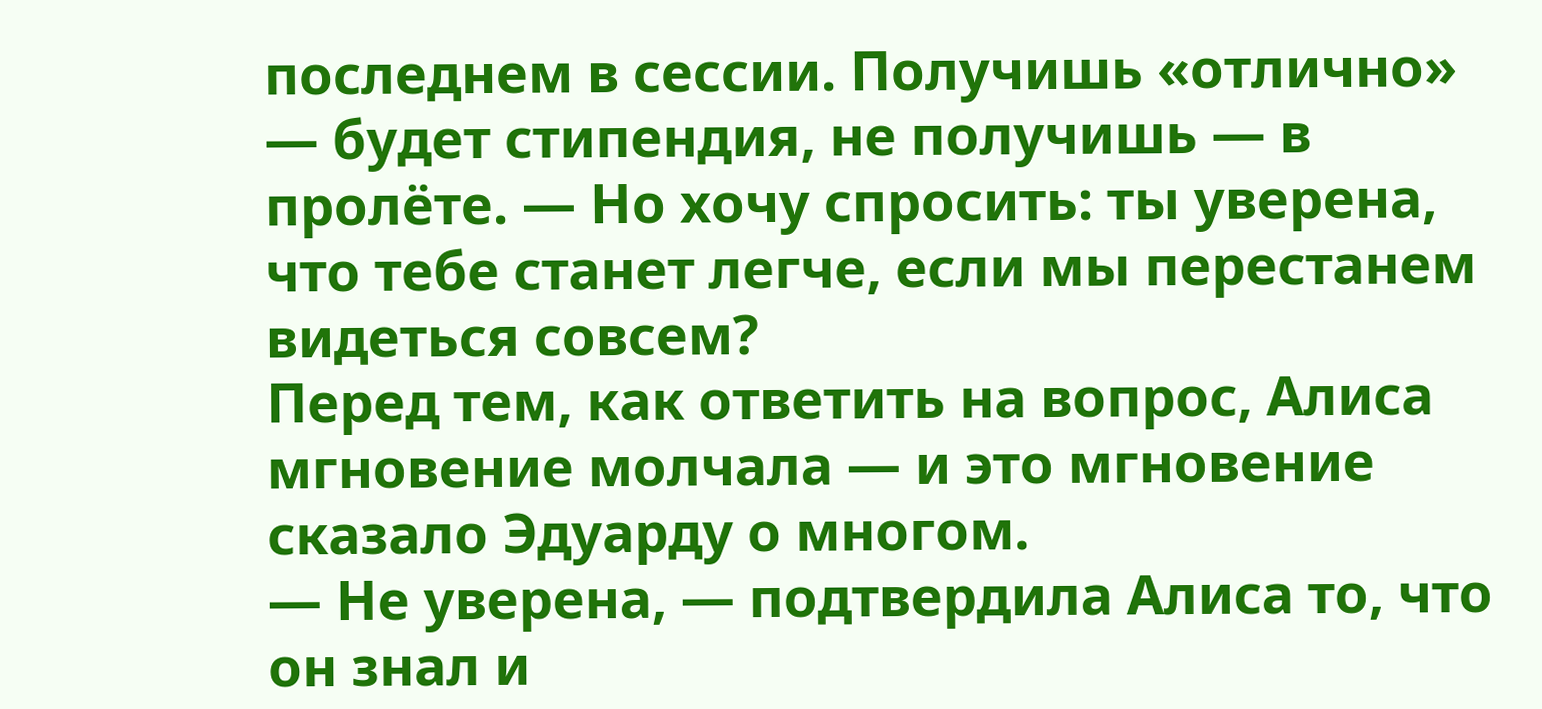последнем в сессии. Получишь «отлично» — будет стипендия, не получишь — в пролёте. — Но хочу спросить: ты уверена, что тебе станет легче, если мы перестанем видеться совсем?
Перед тем, как ответить на вопрос, Алиса мгновение молчала — и это мгновение сказало Эдуарду о многом.
— Не уверена, — подтвердила Алиса то, что он знал и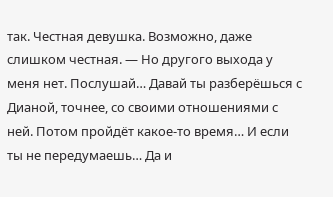так. Честная девушка. Возможно, даже слишком честная. — Но другого выхода у меня нет. Послушай… Давай ты разберёшься с Дианой, точнее, со своими отношениями с ней. Потом пройдёт какое-то время… И если ты не передумаешь… Да и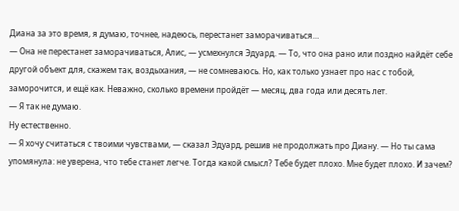Диана за это время, я думаю, точнее, надеюсь, перестанет заморачиваться…
— Она не перестанет заморачиваться, Алис, — усмехнулся Эдуард. — То, что она рано или поздно найдёт себе другой объект для, скажем так, воздыхания, — не сомневаюсь. Но, как только узнает про нас с тобой, заморочится, и ещё как. Неважно, сколько времени пройдёт — месяц, два года или десять лет.
— Я так не думаю.
Ну естественно.
— Я хочу считаться с твоими чувствами, — сказал Эдуард, решив не продолжать про Диану. — Но ты сама упомянула: не уверена, что тебе станет легче. Тогда какой смысл? Тебе будет плохо. Мне будет плохо. И зачем?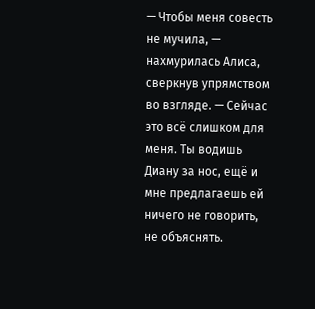— Чтобы меня совесть не мучила, — нахмурилась Алиса, сверкнув упрямством во взгляде. — Сейчас это всё слишком для меня. Ты водишь Диану за нос, ещё и мне предлагаешь ей ничего не говорить, не объяснять.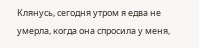Клянусь, сегодня утром я едва не умерла, когда она спросила у меня,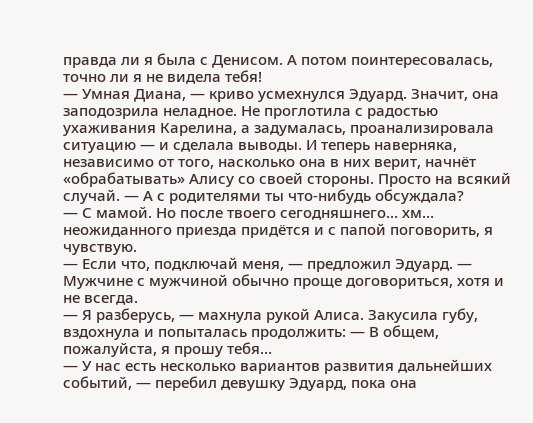правда ли я была с Денисом. А потом поинтересовалась, точно ли я не видела тебя!
— Умная Диана, — криво усмехнулся Эдуард. Значит, она заподозрила неладное. Не проглотила с радостью ухаживания Карелина, а задумалась, проанализировала ситуацию — и сделала выводы. И теперь наверняка, независимо от того, насколько она в них верит, начнёт «обрабатывать» Алису со своей стороны. Просто на всякий случай. — А с родителями ты что-нибудь обсуждала?
— С мамой. Но после твоего сегодняшнего… хм… неожиданного приезда придётся и с папой поговорить, я чувствую.
— Если что, подключай меня, — предложил Эдуард. — Мужчине с мужчиной обычно проще договориться, хотя и не всегда.
— Я разберусь, — махнула рукой Алиса. Закусила губу, вздохнула и попыталась продолжить: — В общем, пожалуйста, я прошу тебя…
— У нас есть несколько вариантов развития дальнейших событий, — перебил девушку Эдуард, пока она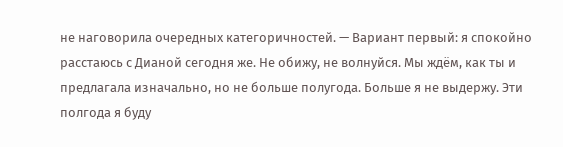не наговорила очередных категоричностей. — Вариант первый: я спокойно расстаюсь с Дианой сегодня же. Не обижу, не волнуйся. Мы ждём, как ты и предлагала изначально, но не больше полугода. Больше я не выдержу. Эти полгода я буду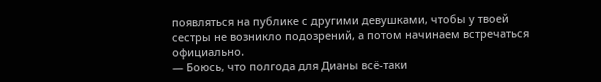появляться на публике с другими девушками, чтобы у твоей сестры не возникло подозрений, а потом начинаем встречаться официально.
— Боюсь, что полгода для Дианы всё-таки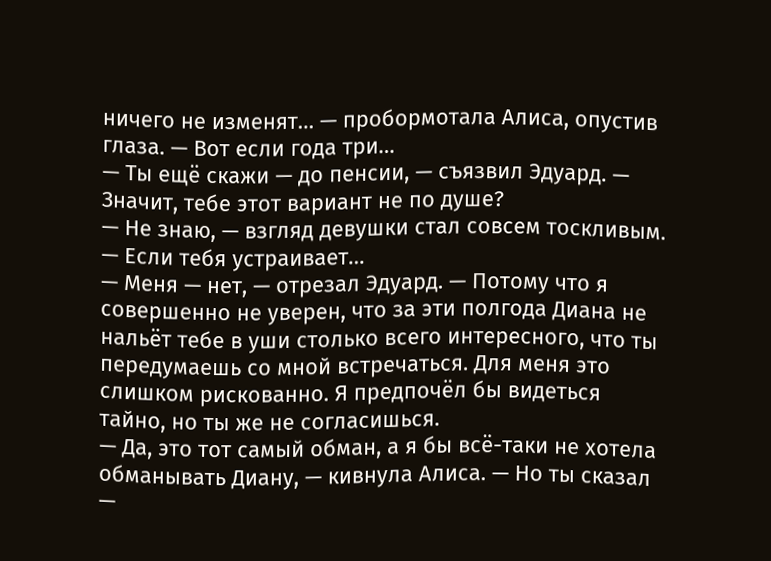ничего не изменят… — пробормотала Алиса, опустив глаза. — Вот если года три…
— Ты ещё скажи — до пенсии, — съязвил Эдуард. — Значит, тебе этот вариант не по душе?
— Не знаю, — взгляд девушки стал совсем тоскливым. — Если тебя устраивает…
— Меня — нет, — отрезал Эдуард. — Потому что я совершенно не уверен, что за эти полгода Диана не нальёт тебе в уши столько всего интересного, что ты передумаешь со мной встречаться. Для меня это слишком рискованно. Я предпочёл бы видеться тайно, но ты же не согласишься.
— Да, это тот самый обман, а я бы всё-таки не хотела обманывать Диану, — кивнула Алиса. — Но ты сказал —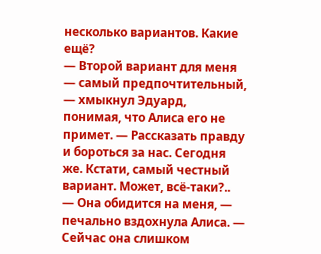несколько вариантов. Какие ещё?
— Второй вариант для меня — самый предпочтительный, — хмыкнул Эдуард, понимая, что Алиса его не примет. — Рассказать правду и бороться за нас. Сегодня же. Кстати, самый честный вариант. Может, всё-таки?..
— Она обидится на меня, — печально вздохнула Алиса. — Сейчас она слишком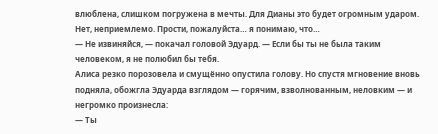влюблена, слишком погружена в мечты. Для Дианы это будет огромным ударом. Нет, неприемлемо. Прости, пожалуйста… я понимаю, что…
— Не извиняйся, — покачал головой Эдуард. — Если бы ты не была таким человеком, я не полюбил бы тебя.
Алиса резко порозовела и смущённо опустила голову. Но спустя мгновение вновь подняла, обожгла Эдуарда взглядом — горячим, взволнованным, неловким — и негромко произнесла:
— Ты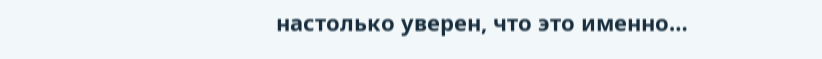настолько уверен, что это именно…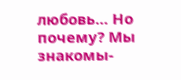любовь… Но почему? Мы знакомы-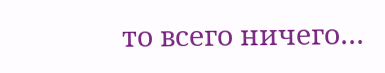то всего ничего…